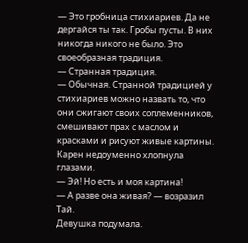— Это гробница стихиариев. Да не дергайся ты так. Гробы пусты. В них никогда никого не было. Это своеобразная традиция.
— Странная традиция.
— Обычная. Странной традицией у стихиариев можно назвать то, что они сжигают своих соплеменников, смешивают прах с маслом и красками и рисуют живые картины.
Карен недоуменно хлопнула глазами.
— Эй! Но есть и моя картина!
— А разве она живая? — возразил Тай.
Девушка подумала.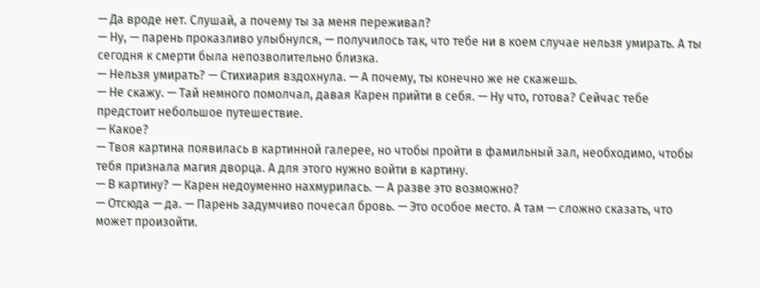— Да вроде нет. Слушай, а почему ты за меня переживал?
— Ну, — парень проказливо улыбнулся, — получилось так, что тебе ни в коем случае нельзя умирать. А ты сегодня к смерти была непозволительно близка.
— Нельзя умирать? — Стихиария вздохнула. — А почему, ты конечно же не скажешь.
— Не скажу. — Тай немного помолчал, давая Карен прийти в себя. — Ну что, готова? Сейчас тебе предстоит небольшое путешествие.
— Какое?
— Твоя картина появилась в картинной галерее, но чтобы пройти в фамильный зал, необходимо, чтобы тебя признала магия дворца. А для этого нужно войти в картину.
— В картину? — Карен недоуменно нахмурилась. — А разве это возможно?
— Отсюда — да. — Парень задумчиво почесал бровь. — Это особое место. А там — сложно сказать, что может произойти.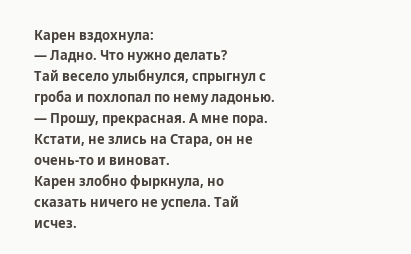Карен вздохнула:
— Ладно. Что нужно делать?
Тай весело улыбнулся, спрыгнул с гроба и похлопал по нему ладонью.
— Прошу, прекрасная. А мне пора. Кстати, не злись на Стара, он не очень-то и виноват.
Карен злобно фыркнула, но сказать ничего не успела. Тай исчез.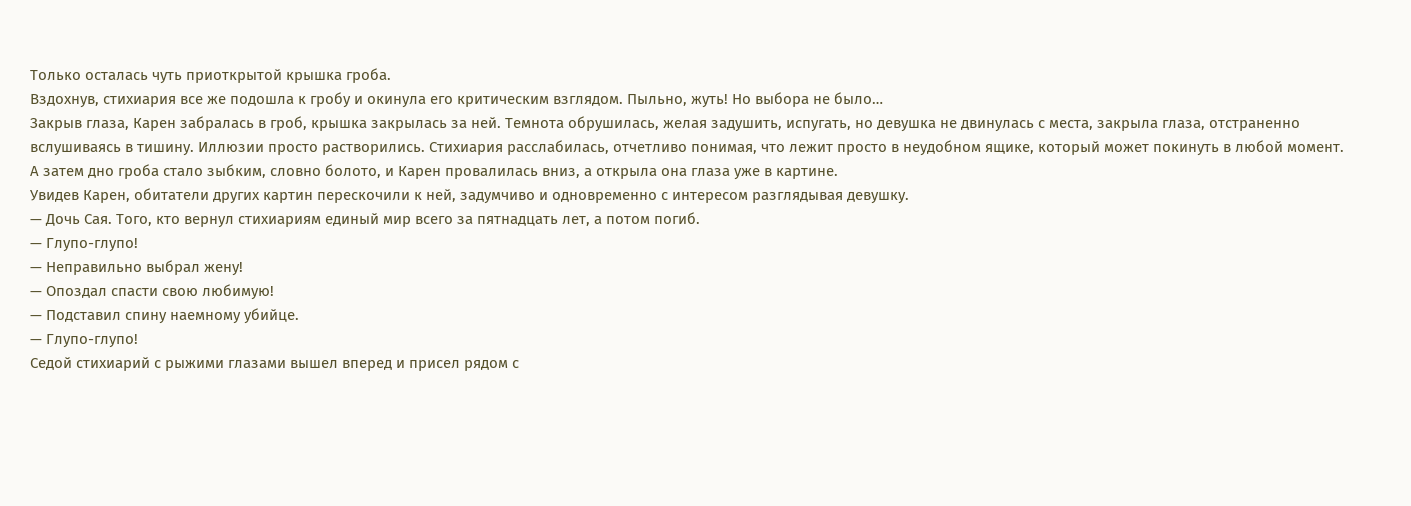Только осталась чуть приоткрытой крышка гроба.
Вздохнув, стихиария все же подошла к гробу и окинула его критическим взглядом. Пыльно, жуть! Но выбора не было…
Закрыв глаза, Карен забралась в гроб, крышка закрылась за ней. Темнота обрушилась, желая задушить, испугать, но девушка не двинулась с места, закрыла глаза, отстраненно вслушиваясь в тишину. Иллюзии просто растворились. Стихиария расслабилась, отчетливо понимая, что лежит просто в неудобном ящике, который может покинуть в любой момент.
А затем дно гроба стало зыбким, словно болото, и Карен провалилась вниз, а открыла она глаза уже в картине.
Увидев Карен, обитатели других картин перескочили к ней, задумчиво и одновременно с интересом разглядывая девушку.
— Дочь Сая. Того, кто вернул стихиариям единый мир всего за пятнадцать лет, а потом погиб.
— Глупо-глупо!
— Неправильно выбрал жену!
— Опоздал спасти свою любимую!
— Подставил спину наемному убийце.
— Глупо-глупо!
Седой стихиарий с рыжими глазами вышел вперед и присел рядом с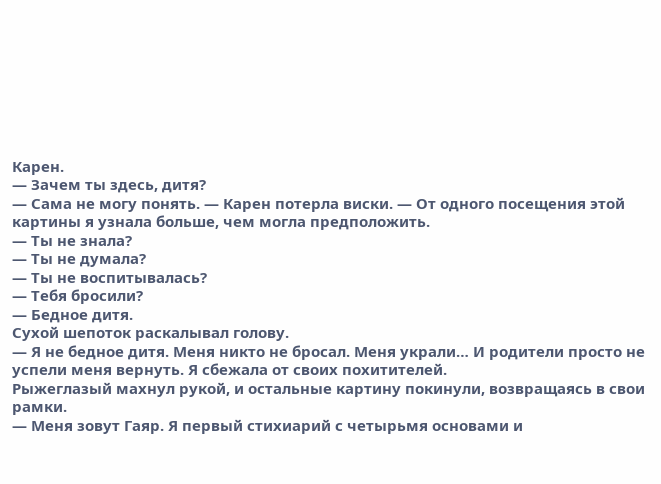Карен.
— Зачем ты здесь, дитя?
— Сама не могу понять. — Карен потерла виски. — От одного посещения этой картины я узнала больше, чем могла предположить.
— Ты не знала?
— Ты не думала?
— Ты не воспитывалась?
— Тебя бросили?
— Бедное дитя.
Сухой шепоток раскалывал голову.
— Я не бедное дитя. Меня никто не бросал. Меня украли… И родители просто не успели меня вернуть. Я сбежала от своих похитителей.
Рыжеглазый махнул рукой, и остальные картину покинули, возвращаясь в свои рамки.
— Меня зовут Гаяр. Я первый стихиарий с четырьмя основами и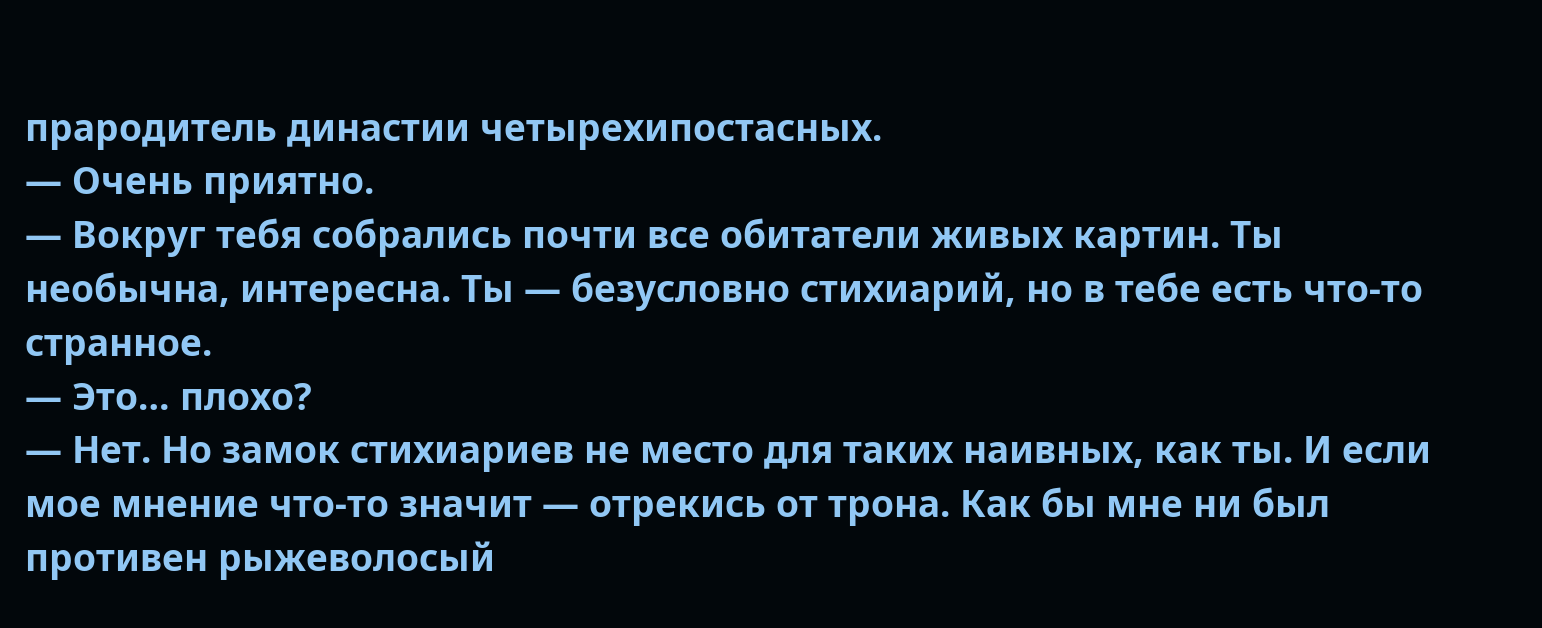прародитель династии четырехипостасных.
— Очень приятно.
— Вокруг тебя собрались почти все обитатели живых картин. Ты необычна, интересна. Ты — безусловно стихиарий, но в тебе есть что-то странное.
— Это… плохо?
— Нет. Но замок стихиариев не место для таких наивных, как ты. И если мое мнение что-то значит — отрекись от трона. Как бы мне ни был противен рыжеволосый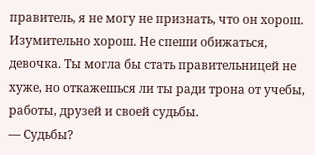правитель, я не могу не признать, что он хорош. Изумительно хорош. Не спеши обижаться, девочка. Ты могла бы стать правительницей не хуже, но откажешься ли ты ради трона от учебы, работы, друзей и своей судьбы.
— Судьбы?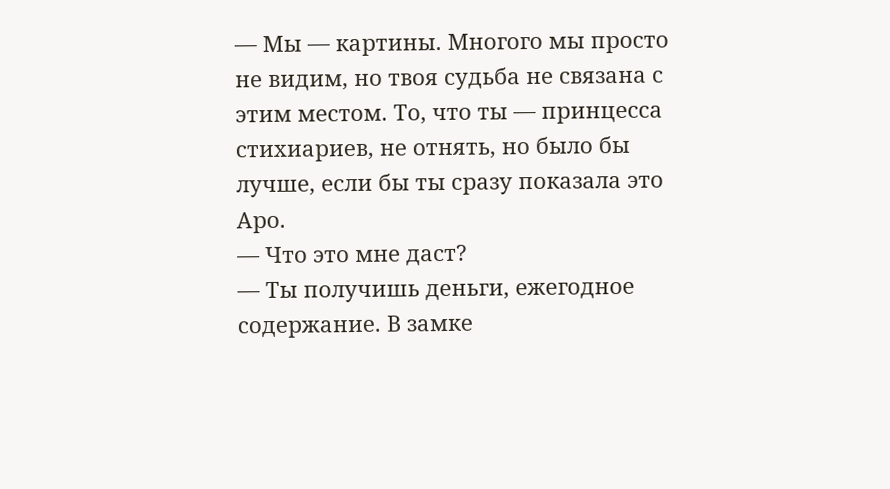— Мы — картины. Многого мы просто не видим, но твоя судьба не связана с этим местом. То, что ты — принцесса стихиариев, не отнять, но было бы лучше, если бы ты сразу показала это Аро.
— Что это мне даст?
— Ты получишь деньги, ежегодное содержание. В замке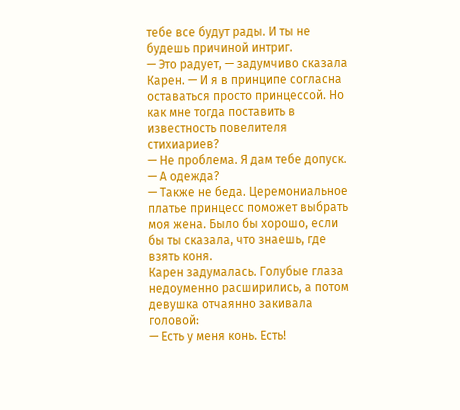тебе все будут рады. И ты не будешь причиной интриг.
— Это радует, — задумчиво сказала Карен. — И я в принципе согласна оставаться просто принцессой. Но как мне тогда поставить в известность повелителя стихиариев?
— Не проблема. Я дам тебе допуск.
— А одежда?
— Также не беда. Церемониальное платье принцесс поможет выбрать моя жена. Было бы хорошо, если бы ты сказала, что знаешь, где взять коня.
Карен задумалась. Голубые глаза недоуменно расширились, а потом девушка отчаянно закивала головой:
— Есть у меня конь. Есть!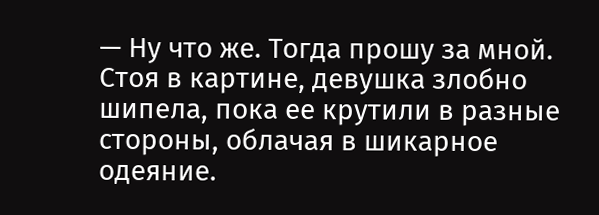— Ну что же. Тогда прошу за мной.
Стоя в картине, девушка злобно шипела, пока ее крутили в разные стороны, облачая в шикарное одеяние.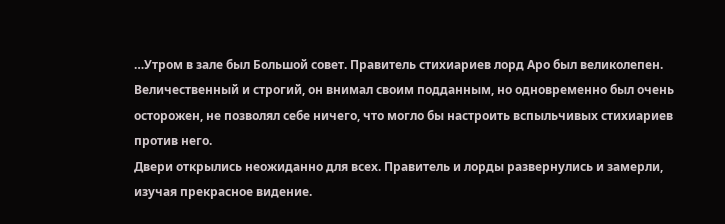…Утром в зале был Большой совет. Правитель стихиариев лорд Аро был великолепен. Величественный и строгий, он внимал своим подданным, но одновременно был очень осторожен, не позволял себе ничего, что могло бы настроить вспыльчивых стихиариев против него.
Двери открылись неожиданно для всех. Правитель и лорды развернулись и замерли, изучая прекрасное видение.